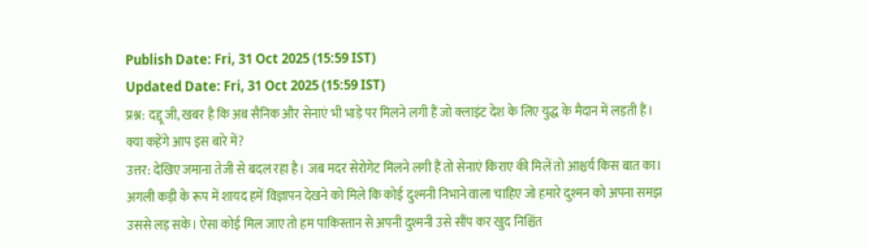Publish Date: Fri, 31 Oct 2025 (15:59 IST)
Updated Date: Fri, 31 Oct 2025 (15:59 IST)
प्रश्न: दद्दू जी, खबर है कि अब सैनिक और सेनाएं भी भाड़े पर मिलने लगी हैं जो क्लाइंट देश के लिए युद्ध के मैदान में लड़ती हैं। क्या कहेंगे आप इस बारे में?
उत्तर: देखिए जमाना तेजी से बदल रहा है। जब मदर सेरोगेट मिलने लगी हैं तो सेनाएं किराए की मिलें तो आश्चर्य किस बात का। अगली कड़ी के रूप में शायद हमें विज्ञापन देखने को मिले कि कोई दुश्मनी निभाने वाला चाहिए जो हमारे दुश्मन को अपना समझ उससे लड़ सके। ऐसा कोई मिल जाए तो हम पाकिस्तान से अपनी दुश्मनी उसे सौंप कर खुद निश्चिंत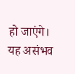हो जाएंगे। यह असंभव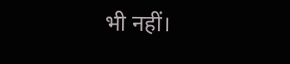भी नहीं।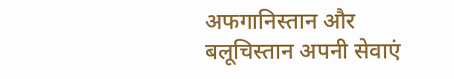अफगानिस्तान और बलूचिस्तान अपनी सेवाएं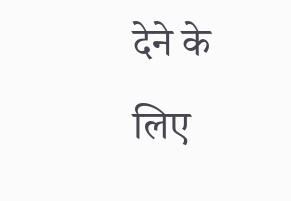देने के लिए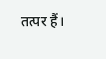तत्पर हैं।